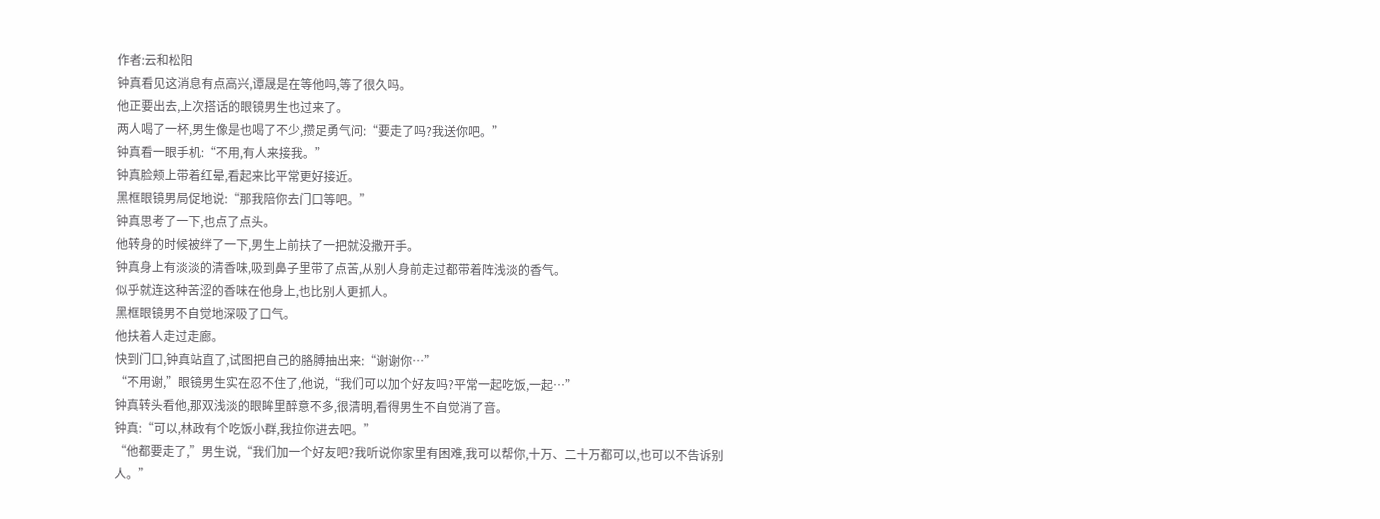作者:云和松阳
钟真看见这消息有点高兴,谭晟是在等他吗,等了很久吗。
他正要出去,上次搭话的眼镜男生也过来了。
两人喝了一杯,男生像是也喝了不少,攒足勇气问:“要走了吗?我送你吧。”
钟真看一眼手机:“不用,有人来接我。”
钟真脸颊上带着红晕,看起来比平常更好接近。
黑框眼镜男局促地说:“那我陪你去门口等吧。”
钟真思考了一下,也点了点头。
他转身的时候被绊了一下,男生上前扶了一把就没撒开手。
钟真身上有淡淡的清香味,吸到鼻子里带了点苦,从别人身前走过都带着阵浅淡的香气。
似乎就连这种苦涩的香味在他身上,也比别人更抓人。
黑框眼镜男不自觉地深吸了口气。
他扶着人走过走廊。
快到门口,钟真站直了,试图把自己的胳膊抽出来:“谢谢你…”
“不用谢,”眼镜男生实在忍不住了,他说,“我们可以加个好友吗?平常一起吃饭,一起…”
钟真转头看他,那双浅淡的眼眸里醉意不多,很清明,看得男生不自觉消了音。
钟真:“可以,林政有个吃饭小群,我拉你进去吧。”
“他都要走了,”男生说,“我们加一个好友吧?我听说你家里有困难,我可以帮你,十万、二十万都可以,也可以不告诉别人。”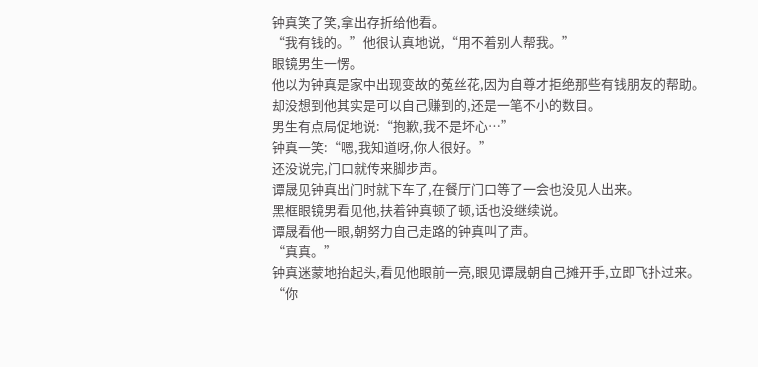钟真笑了笑,拿出存折给他看。
“我有钱的。”他很认真地说,“用不着别人帮我。”
眼镜男生一愣。
他以为钟真是家中出现变故的菟丝花,因为自尊才拒绝那些有钱朋友的帮助。
却没想到他其实是可以自己赚到的,还是一笔不小的数目。
男生有点局促地说:“抱歉,我不是坏心…”
钟真一笑:“嗯,我知道呀,你人很好。”
还没说完,门口就传来脚步声。
谭晟见钟真出门时就下车了,在餐厅门口等了一会也没见人出来。
黑框眼镜男看见他,扶着钟真顿了顿,话也没继续说。
谭晟看他一眼,朝努力自己走路的钟真叫了声。
“真真。”
钟真迷蒙地抬起头,看见他眼前一亮,眼见谭晟朝自己摊开手,立即飞扑过来。
“你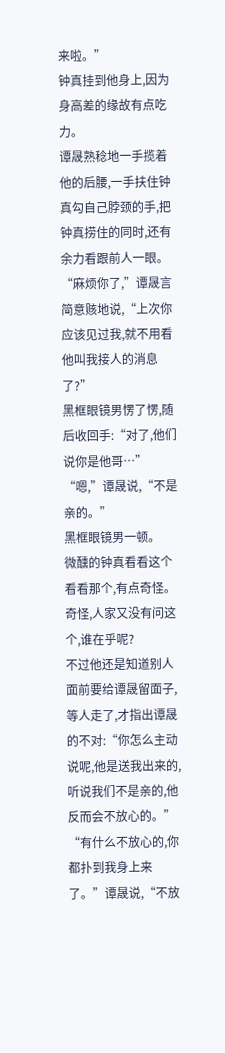来啦。”
钟真挂到他身上,因为身高差的缘故有点吃力。
谭晟熟稔地一手揽着他的后腰,一手扶住钟真勾自己脖颈的手,把钟真捞住的同时,还有余力看跟前人一眼。
“麻烦你了,”谭晟言简意赅地说,“上次你应该见过我,就不用看他叫我接人的消息了?”
黑框眼镜男愣了愣,随后收回手:“对了,他们说你是他哥…”
“嗯,”谭晟说,“不是亲的。”
黑框眼镜男一顿。
微醺的钟真看看这个看看那个,有点奇怪。
奇怪,人家又没有问这个,谁在乎呢?
不过他还是知道别人面前要给谭晟留面子,等人走了,才指出谭晟的不对:“你怎么主动说呢,他是送我出来的,听说我们不是亲的,他反而会不放心的。”
“有什么不放心的,你都扑到我身上来了。”谭晟说,“不放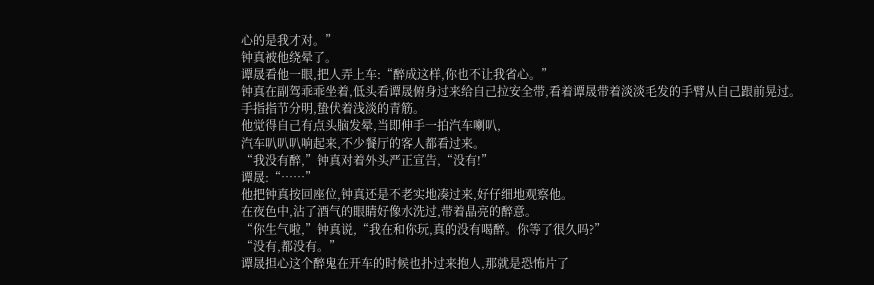心的是我才对。”
钟真被他绕晕了。
谭晟看他一眼,把人弄上车:“醉成这样,你也不让我省心。”
钟真在副驾乖乖坐着,低头看谭晟俯身过来给自己拉安全带,看着谭晟带着淡淡毛发的手臂从自己跟前晃过。
手指指节分明,蛰伏着浅淡的青筋。
他觉得自己有点头脑发晕,当即伸手一拍汽车喇叭,
汽车叭叭叭响起来,不少餐厅的客人都看过来。
“我没有醉,”钟真对着外头严正宣告,“没有!”
谭晟:“……”
他把钟真按回座位,钟真还是不老实地凑过来,好仔细地观察他。
在夜色中,沾了酒气的眼睛好像水洗过,带着晶亮的醉意。
“你生气啦,”钟真说,“我在和你玩,真的没有喝醉。你等了很久吗?”
“没有,都没有。”
谭晟担心这个醉鬼在开车的时候也扑过来抱人,那就是恐怖片了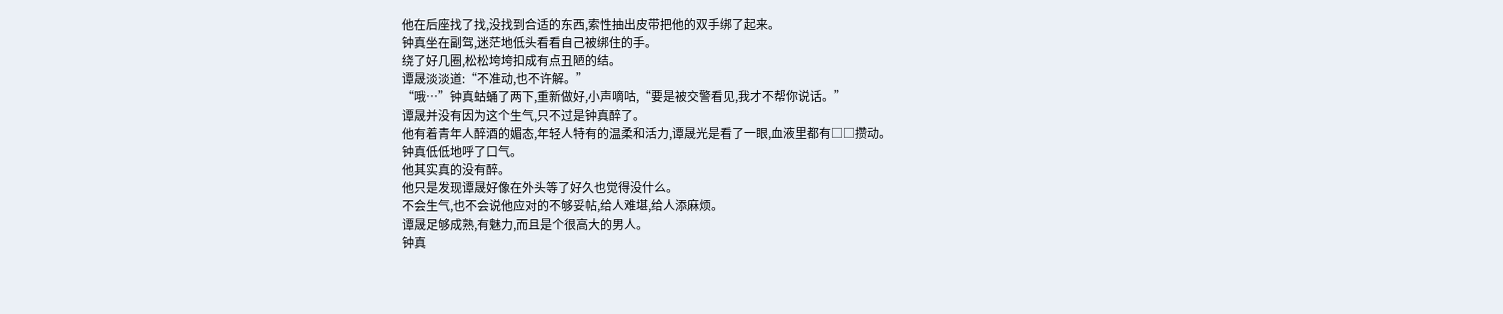他在后座找了找,没找到合适的东西,索性抽出皮带把他的双手绑了起来。
钟真坐在副驾,迷茫地低头看看自己被绑住的手。
绕了好几圈,松松垮垮扣成有点丑陋的结。
谭晟淡淡道:“不准动,也不许解。”
“哦…”钟真蛄蛹了两下,重新做好,小声嘀咕,“要是被交警看见,我才不帮你说话。”
谭晟并没有因为这个生气,只不过是钟真醉了。
他有着青年人醉酒的媚态,年轻人特有的温柔和活力,谭晟光是看了一眼,血液里都有□□攒动。
钟真低低地呼了口气。
他其实真的没有醉。
他只是发现谭晟好像在外头等了好久也觉得没什么。
不会生气,也不会说他应对的不够妥帖,给人难堪,给人添麻烦。
谭晟足够成熟,有魅力,而且是个很高大的男人。
钟真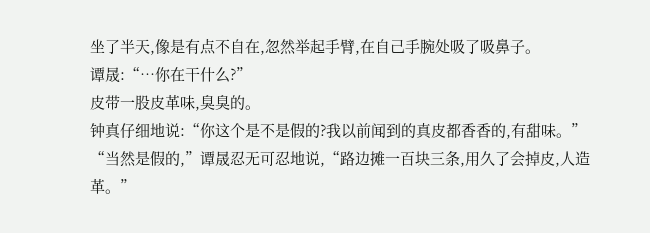坐了半天,像是有点不自在,忽然举起手臂,在自己手腕处吸了吸鼻子。
谭晟:“…你在干什么?”
皮带一股皮革味,臭臭的。
钟真仔细地说:“你这个是不是假的?我以前闻到的真皮都香香的,有甜味。”
“当然是假的,”谭晟忍无可忍地说,“路边摊一百块三条,用久了会掉皮,人造革。”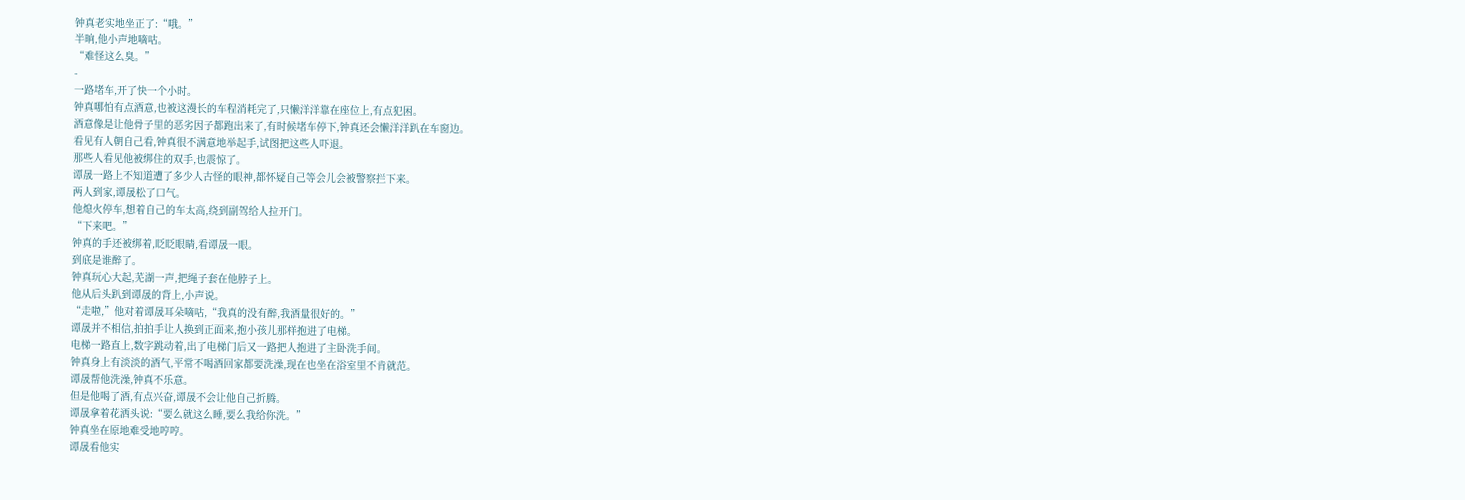钟真老实地坐正了:“哦。”
半晌,他小声地嘀咕。
“难怪这么臭。”
-
一路堵车,开了快一个小时。
钟真哪怕有点酒意,也被这漫长的车程消耗完了,只懒洋洋靠在座位上,有点犯困。
酒意像是让他骨子里的恶劣因子都跑出来了,有时候堵车停下,钟真还会懒洋洋趴在车窗边。
看见有人朝自己看,钟真很不满意地举起手,试图把这些人吓退。
那些人看见他被绑住的双手,也震惊了。
谭晟一路上不知道遭了多少人古怪的眼神,都怀疑自己等会儿会被警察拦下来。
两人到家,谭晟松了口气。
他熄火停车,想着自己的车太高,绕到副驾给人拉开门。
“下来吧。”
钟真的手还被绑着,眨眨眼睛,看谭晟一眼。
到底是谁醉了。
钟真玩心大起,芜湖一声,把绳子套在他脖子上。
他从后头趴到谭晟的背上,小声说。
“走啦,”他对着谭晟耳朵嘀咕,“我真的没有醉,我酒量很好的。”
谭晟并不相信,拍拍手让人换到正面来,抱小孩儿那样抱进了电梯。
电梯一路直上,数字跳动着,出了电梯门后又一路把人抱进了主卧洗手间。
钟真身上有淡淡的酒气,平常不喝酒回家都要洗澡,现在也坐在浴室里不肯就范。
谭晟帮他洗澡,钟真不乐意。
但是他喝了酒,有点兴奋,谭晟不会让他自己折腾。
谭晟拿着花洒头说:“要么就这么睡,要么我给你洗。”
钟真坐在原地难受地哼哼。
谭晟看他实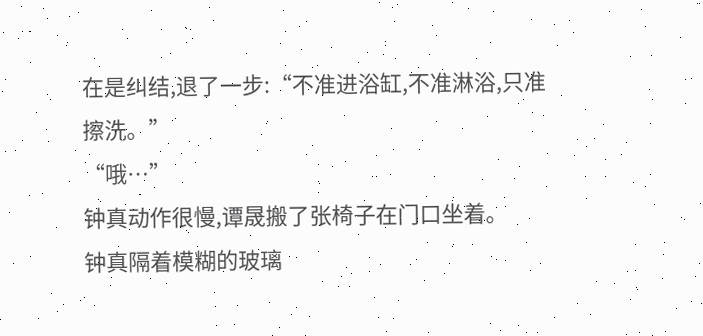在是纠结,退了一步:“不准进浴缸,不准淋浴,只准擦洗。”
“哦…”
钟真动作很慢,谭晟搬了张椅子在门口坐着。
钟真隔着模糊的玻璃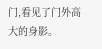门,看见了门外高大的身影。